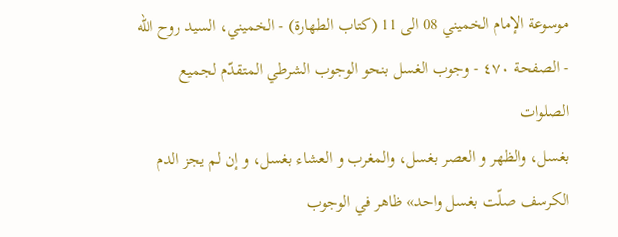موسوعة الإمام الخميني 08 الى 11 (كتاب الطهارة) - الخميني، السيد روح الله - الصفحة ٤٧٠ - وجوب الغسل بنحو الوجوب الشرطي المتقدّم لجميع الصلوات
بغسل، والظهر و العصر بغسل، والمغرب و العشاء بغسل، و إن لم يجز الدم الكرسف صلّت بغسل واحد» ظاهر في الوجوب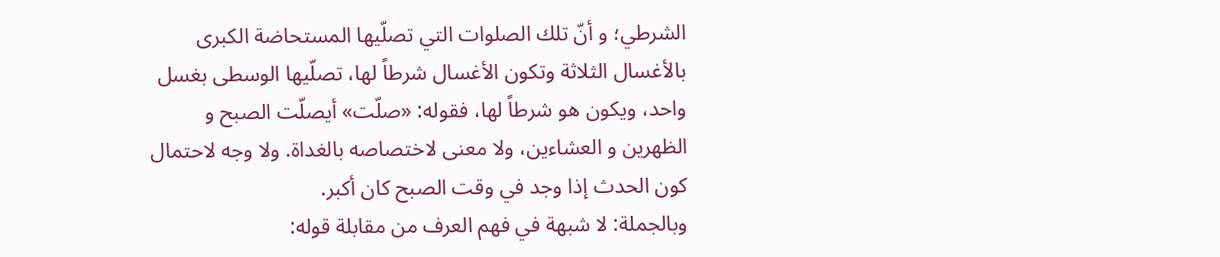الشرطي؛ و أنّ تلك الصلوات التي تصلّيها المستحاضة الكبرى بالأغسال الثلاثة وتكون الأغسال شرطاً لها، تصلّيها الوسطى بغسل واحد، ويكون هو شرطاً لها، فقوله: «صلّت» أيصلّت الصبح و الظهرين و العشاءين، ولا معنى لاختصاصه بالغداة. ولا وجه لاحتمال كون الحدث إذا وجد في وقت الصبح كان أكبر.
وبالجملة: لا شبهة في فهم العرف من مقابلة قوله: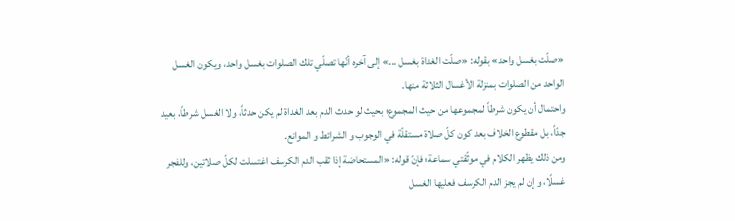«صلّت بغسل واحد» بقوله: «صلّت الغداة بغسل ...» إلى آخره أنّها تصلّي تلك الصلوات بغسل واحد، ويكون الغسل الواحد من الصلوات بمنزلة الأغسال الثلاثة منها.
واحتمال أن يكون شرطاً لمجموعها من حيث المجموع؛ بحيث لو حدث الدم بعد الغداة لم يكن حدثاً، ولا الغسل شرطاً، بعيد جدّاً، بل مقطوع الخلاف بعد كون كلّ صلاة مستقلّة في الوجوب و الشرائط و الموانع.
ومن ذلك يظهر الكلام في موثّقتي سماعة؛ فإنّ قوله: «المستحاضة إذا ثقب الدم الكرسف اغتسلت لكلّ صلاتين، وللفجر غسلًا، و إن لم يجز الدم الكرسف فعليها الغسل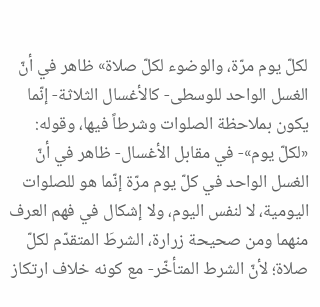لكلّ يوم مرّة، والوضوء لكلّ صلاة» ظاهر في أنّ الغسل الواحد للوسطى- كالأغسال الثلاثة- إنّما يكون بملاحظة الصلوات وشرطاً فيها، وقوله: «لكلّ يوم»- في مقابل الأغسال- ظاهر في أنّ الغسل الواحد في كلّ يوم مرّة إنّما هو للصلوات اليومية، لا لنفس اليوم، ولا إشكال في فهم العرف منهما ومن صحيحة زرارة، الشرطَ المتقدّم لكلّ صلاة؛ لأنّ الشرط المتأخّر- مع كونه خلاف ارتكاز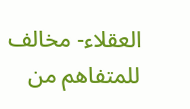العقلاء- مخالف للمتفاهم من